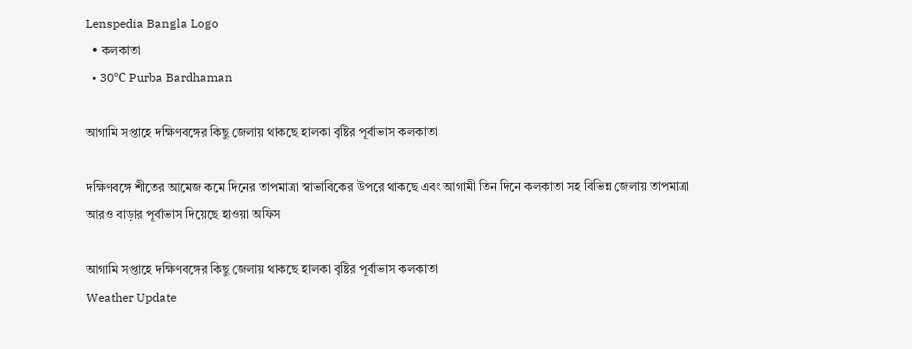Lenspedia Bangla Logo
  • কলকাতা
  • 30℃ Purba Bardhaman

আগামি সপ্তাহে দক্ষিণবঙ্গের কিছু জেলায় থাকছে হালকা বৃষ্টির পূর্বাভাস কলকাতা

দক্ষিণবঙ্গে শীতের আমেজ কমে দিনের তাপমাত্রা স্বাভাবিকের উপরে থাকছে এবং আগামী তিন দিনে কলকাতা সহ বিভিন্ন জেলায় তাপমাত্রা আরও বাড়ার পূর্বাভাস দিয়েছে হাওয়া অফিস

আগামি সপ্তাহে দক্ষিণবঙ্গের কিছু জেলায় থাকছে হালকা বৃষ্টির পূর্বাভাস কলকাতা
Weather Update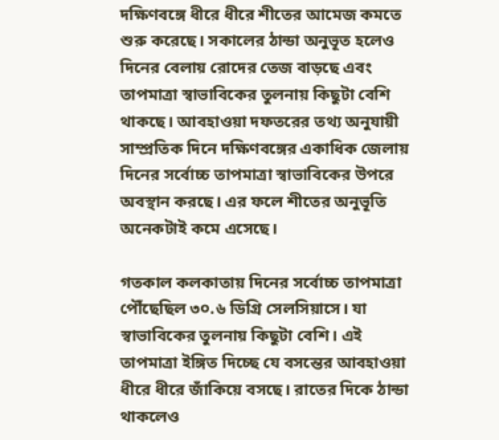দক্ষিণবঙ্গে ধীরে ধীরে শীতের আমেজ কমতে শুরু করেছে। সকালের ঠান্ডা অনুভূত হলেও দিনের বেলায় রোদের তেজ বাড়ছে এবং তাপমাত্রা স্বাভাবিকের তুলনায় কিছুটা বেশি থাকছে। আবহাওয়া দফতরের তথ্য অনুযায়ী সাম্প্রতিক দিনে দক্ষিণবঙ্গের একাধিক জেলায় দিনের সর্বোচ্চ তাপমাত্রা স্বাভাবিকের উপরে অবস্থান করছে। এর ফলে শীতের অনুভূতি অনেকটাই কমে এসেছে।

গতকাল কলকাতায় দিনের সর্বোচ্চ তাপমাত্রা পৌঁছেছিল ৩০.৬ ডিগ্রি সেলসিয়াসে। যা স্বাভাবিকের তুলনায় কিছুটা বেশি। এই তাপমাত্রা ইঙ্গিত দিচ্ছে যে বসন্তের আবহাওয়া ধীরে ধীরে জাঁকিয়ে বসছে। রাতের দিকে ঠান্ডা থাকলেও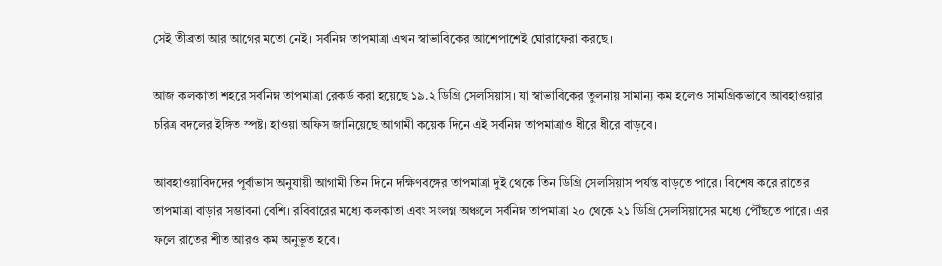সেই তীব্রতা আর আগের মতো নেই। সর্বনিম্ন তাপমাত্রা এখন স্বাভাবিকের আশেপাশেই ঘোরাফেরা করছে।

আজ কলকাতা শহরে সর্বনিম্ন তাপমাত্রা রেকর্ড করা হয়েছে ১৯.২ ডিগ্রি সেলসিয়াস। যা স্বাভাবিকের তুলনায় সামান্য কম হলেও সামগ্রিকভাবে আবহাওয়ার চরিত্র বদলের ইঙ্গিত স্পষ্ট। হাওয়া অফিস জানিয়েছে আগামী কয়েক দিনে এই সর্বনিম্ন তাপমাত্রাও ধীরে ধীরে বাড়বে।

আবহাওয়াবিদদের পূর্বাভাস অনুযায়ী আগামী তিন দিনে দক্ষিণবঙ্গের তাপমাত্রা দুই থেকে তিন ডিগ্রি সেলসিয়াস পর্যন্ত বাড়তে পারে। বিশেষ করে রাতের তাপমাত্রা বাড়ার সম্ভাবনা বেশি। রবিবারের মধ্যে কলকাতা এবং সংলগ্ন অঞ্চলে সর্বনিম্ন তাপমাত্রা ২০ থেকে ২১ ডিগ্রি সেলসিয়াসের মধ্যে পৌঁছতে পারে। এর ফলে রাতের শীত আরও কম অনুভূত হবে।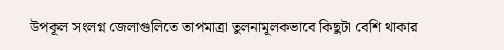উপকূল সংলগ্ন জেলাগুলিতে তাপমাত্রা তুলনামূলকভাবে কিছুটা বেশি থাকার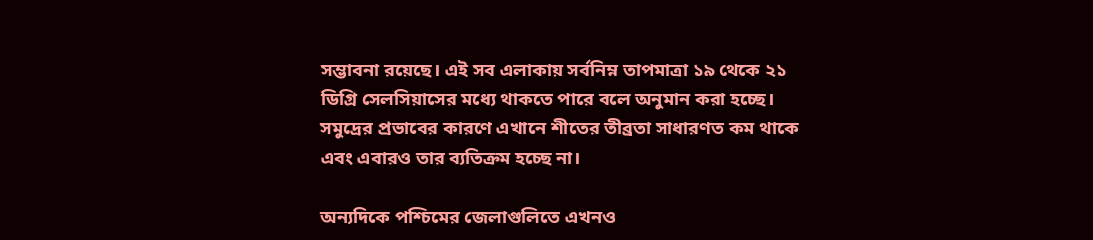সম্ভাবনা রয়েছে। এই সব এলাকায় সর্বনিম্ন তাপমাত্রা ১৯ থেকে ২১ ডিগ্রি সেলসিয়াসের মধ্যে থাকতে পারে বলে অনুমান করা হচ্ছে। সমুদ্রের প্রভাবের কারণে এখানে শীতের তীব্রতা সাধারণত কম থাকে এবং এবারও তার ব্যতিক্রম হচ্ছে না।

অন্যদিকে পশ্চিমের জেলাগুলিতে এখনও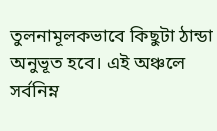তুলনামূলকভাবে কিছুটা ঠান্ডা অনুভূত হবে। এই অঞ্চলে সর্বনিম্ন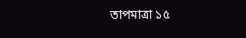তাপমাত্রা ১৫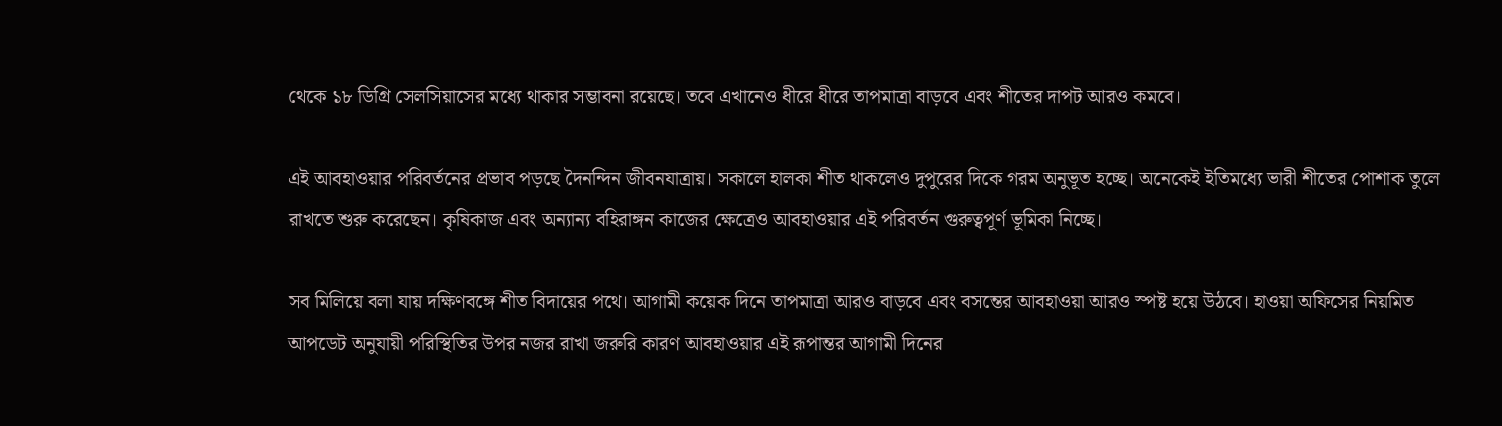থেকে ১৮ ডিগ্রি সেলসিয়াসের মধ্যে থাকার সম্ভাবনা রয়েছে। তবে এখানেও ধীরে ধীরে তাপমাত্রা বাড়বে এবং শীতের দাপট আরও কমবে।

এই আবহাওয়ার পরিবর্তনের প্রভাব পড়ছে দৈনন্দিন জীবনযাত্রায়। সকালে হালকা শীত থাকলেও দুপুরের দিকে গরম অনুভূত হচ্ছে। অনেকেই ইতিমধ্যে ভারী শীতের পোশাক তুলে রাখতে শুরু করেছেন। কৃষিকাজ এবং অন্যান্য বহিরাঙ্গন কাজের ক্ষেত্রেও আবহাওয়ার এই পরিবর্তন গুরুত্বপূর্ণ ভূমিকা নিচ্ছে।

সব মিলিয়ে বলা যায় দক্ষিণবঙ্গে শীত বিদায়ের পথে। আগামী কয়েক দিনে তাপমাত্রা আরও বাড়বে এবং বসন্তের আবহাওয়া আরও স্পষ্ট হয়ে উঠবে। হাওয়া অফিসের নিয়মিত আপডেট অনুযায়ী পরিস্থিতির উপর নজর রাখা জরুরি কারণ আবহাওয়ার এই রূপান্তর আগামী দিনের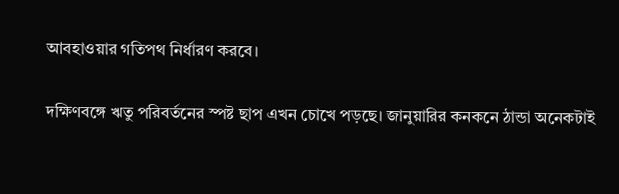আবহাওয়ার গতিপথ নির্ধারণ করবে।

দক্ষিণবঙ্গে ঋতু পরিবর্তনের স্পষ্ট ছাপ এখন চোখে পড়ছে। জানুয়ারির কনকনে ঠান্ডা অনেকটাই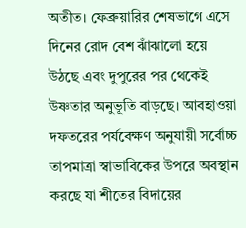অতীত। ফেব্রুয়ারির শেষভাগে এসে দিনের রোদ বেশ ঝাঁঝালো হয়ে উঠছে এবং দুপুরের পর থেকেই উষ্ণতার অনুভূতি বাড়ছে। আবহাওয়া দফতরের পর্যবেক্ষণ অনুযায়ী সর্বোচ্চ তাপমাত্রা স্বাভাবিকের উপরে অবস্থান করছে যা শীতের বিদায়ের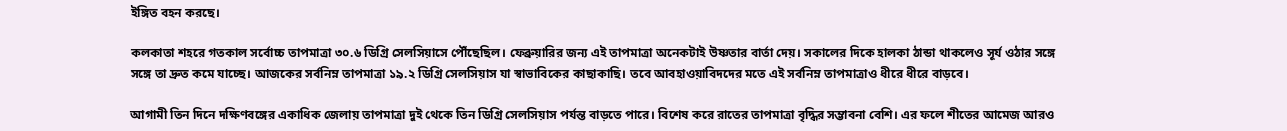ইঙ্গিত বহন করছে।

কলকাতা শহরে গতকাল সর্বোচ্চ তাপমাত্রা ৩০.৬ ডিগ্রি সেলসিয়াসে পৌঁছেছিল। ফেব্রুয়ারির জন্য এই তাপমাত্রা অনেকটাই উষ্ণতার বার্তা দেয়। সকালের দিকে হালকা ঠান্ডা থাকলেও সূর্য ওঠার সঙ্গে সঙ্গে তা দ্রুত কমে যাচ্ছে। আজকের সর্বনিম্ন তাপমাত্রা ১৯.২ ডিগ্রি সেলসিয়াস যা স্বাভাবিকের কাছাকাছি। তবে আবহাওয়াবিদদের মতে এই সর্বনিম্ন তাপমাত্রাও ধীরে ধীরে বাড়বে।

আগামী তিন দিনে দক্ষিণবঙ্গের একাধিক জেলায় তাপমাত্রা দুই থেকে তিন ডিগ্রি সেলসিয়াস পর্যন্ত বাড়তে পারে। বিশেষ করে রাতের তাপমাত্রা বৃদ্ধির সম্ভাবনা বেশি। এর ফলে শীতের আমেজ আরও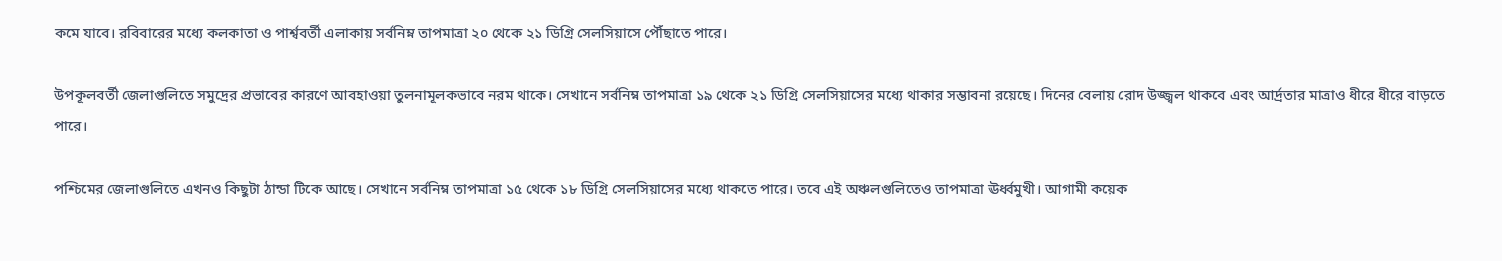কমে যাবে। রবিবারের মধ্যে কলকাতা ও পার্শ্ববর্তী এলাকায় সর্বনিম্ন তাপমাত্রা ২০ থেকে ২১ ডিগ্রি সেলসিয়াসে পৌঁছাতে পারে।

উপকূলবর্তী জেলাগুলিতে সমুদ্রের প্রভাবের কারণে আবহাওয়া তুলনামূলকভাবে নরম থাকে। সেখানে সর্বনিম্ন তাপমাত্রা ১৯ থেকে ২১ ডিগ্রি সেলসিয়াসের মধ্যে থাকার সম্ভাবনা রয়েছে। দিনের বেলায় রোদ উজ্জ্বল থাকবে এবং আর্দ্রতার মাত্রাও ধীরে ধীরে বাড়তে পারে।

পশ্চিমের জেলাগুলিতে এখনও কিছুটা ঠান্ডা টিকে আছে। সেখানে সর্বনিম্ন তাপমাত্রা ১৫ থেকে ১৮ ডিগ্রি সেলসিয়াসের মধ্যে থাকতে পারে। তবে এই অঞ্চলগুলিতেও তাপমাত্রা ঊর্ধ্বমুখী। আগামী কয়েক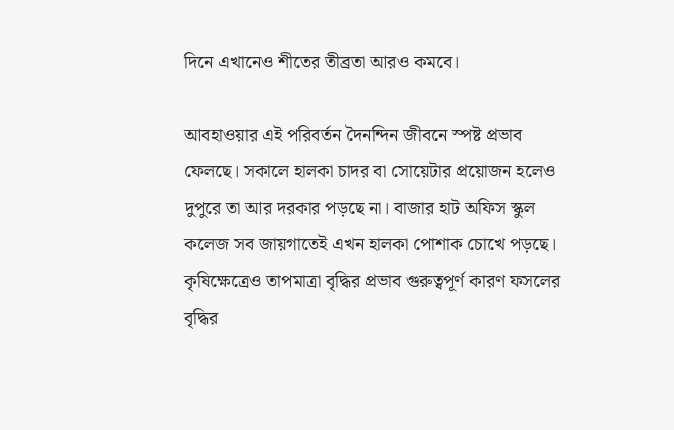দিনে এখানেও শীতের তীব্রতা আরও কমবে।

আবহাওয়ার এই পরিবর্তন দৈনন্দিন জীবনে স্পষ্ট প্রভাব ফেলছে। সকালে হালকা চাদর বা সোয়েটার প্রয়োজন হলেও দুপুরে তা আর দরকার পড়ছে না। বাজার হাট অফিস স্কুল কলেজ সব জায়গাতেই এখন হালকা পোশাক চোখে পড়ছে। কৃষিক্ষেত্রেও তাপমাত্রা বৃদ্ধির প্রভাব গুরুত্বপূর্ণ কারণ ফসলের বৃদ্ধির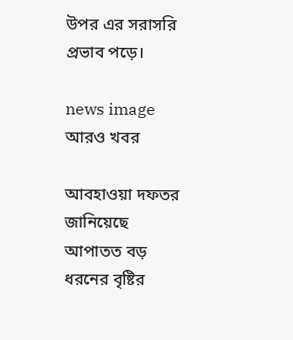উপর এর সরাসরি প্রভাব পড়ে।

news image
আরও খবর

আবহাওয়া দফতর জানিয়েছে আপাতত বড় ধরনের বৃষ্টির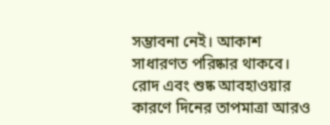সম্ভাবনা নেই। আকাশ সাধারণত পরিষ্কার থাকবে। রোদ এবং শুষ্ক আবহাওয়ার কারণে দিনের তাপমাত্রা আরও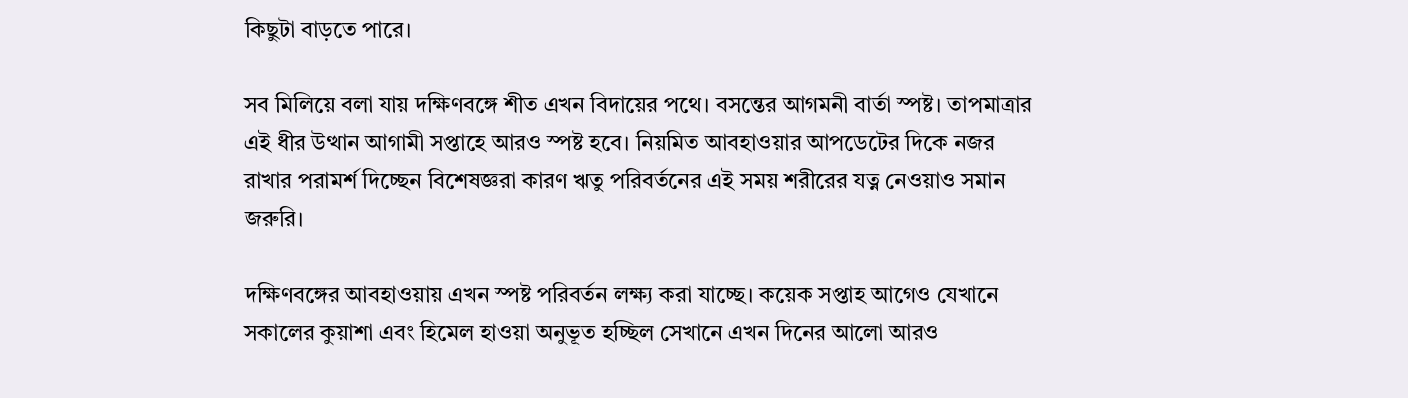কিছুটা বাড়তে পারে।

সব মিলিয়ে বলা যায় দক্ষিণবঙ্গে শীত এখন বিদায়ের পথে। বসন্তের আগমনী বার্তা স্পষ্ট। তাপমাত্রার এই ধীর উত্থান আগামী সপ্তাহে আরও স্পষ্ট হবে। নিয়মিত আবহাওয়ার আপডেটের দিকে নজর রাখার পরামর্শ দিচ্ছেন বিশেষজ্ঞরা কারণ ঋতু পরিবর্তনের এই সময় শরীরের যত্ন নেওয়াও সমান জরুরি।

দক্ষিণবঙ্গের আবহাওয়ায় এখন স্পষ্ট পরিবর্তন লক্ষ্য করা যাচ্ছে। কয়েক সপ্তাহ আগেও যেখানে সকালের কুয়াশা এবং হিমেল হাওয়া অনুভূত হচ্ছিল সেখানে এখন দিনের আলো আরও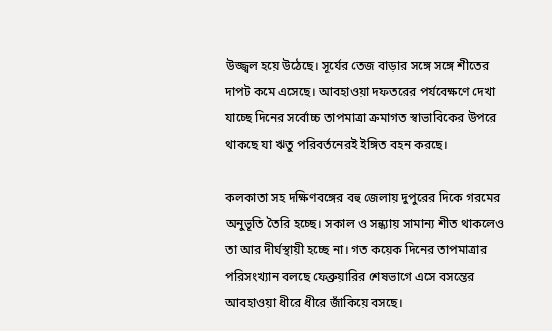উজ্জ্বল হয়ে উঠেছে। সূর্যের তেজ বাড়ার সঙ্গে সঙ্গে শীতের দাপট কমে এসেছে। আবহাওয়া দফতরের পর্যবেক্ষণে দেখা যাচ্ছে দিনের সর্বোচ্চ তাপমাত্রা ক্রমাগত স্বাভাবিকের উপরে থাকছে যা ঋতু পরিবর্তনেরই ইঙ্গিত বহন করছে।

কলকাতা সহ দক্ষিণবঙ্গের বহু জেলায় দুপুরের দিকে গরমের অনুভূতি তৈরি হচ্ছে। সকাল ও সন্ধ্যায় সামান্য শীত থাকলেও তা আর দীর্ঘস্থায়ী হচ্ছে না। গত কয়েক দিনের তাপমাত্রার পরিসংখ্যান বলছে ফেব্রুয়ারির শেষভাগে এসে বসন্তের আবহাওয়া ধীরে ধীরে জাঁকিয়ে বসছে।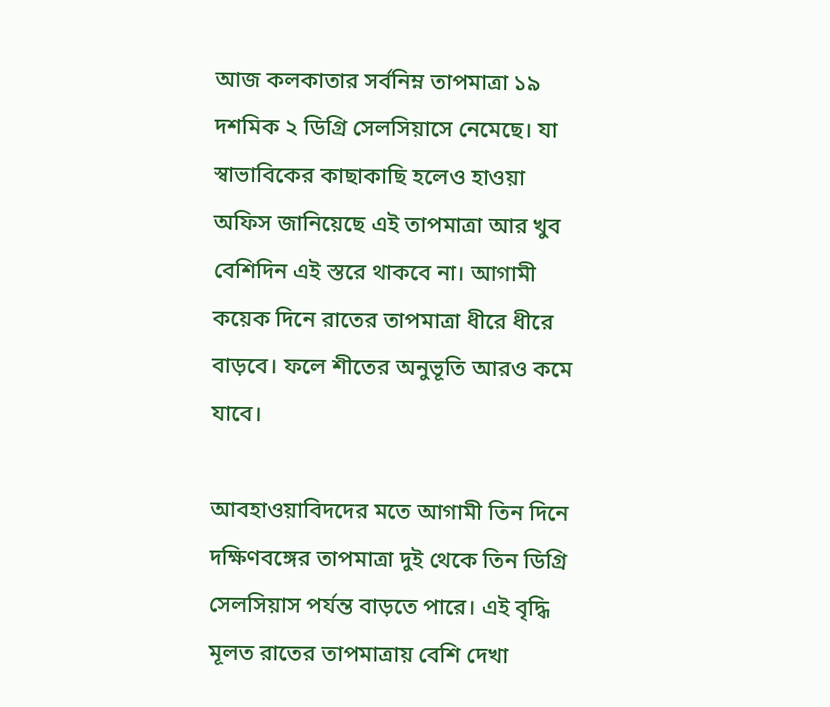আজ কলকাতার সর্বনিম্ন তাপমাত্রা ১৯ দশমিক ২ ডিগ্রি সেলসিয়াসে নেমেছে। যা স্বাভাবিকের কাছাকাছি হলেও হাওয়া অফিস জানিয়েছে এই তাপমাত্রা আর খুব বেশিদিন এই স্তরে থাকবে না। আগামী কয়েক দিনে রাতের তাপমাত্রা ধীরে ধীরে বাড়বে। ফলে শীতের অনুভূতি আরও কমে যাবে।

আবহাওয়াবিদদের মতে আগামী তিন দিনে দক্ষিণবঙ্গের তাপমাত্রা দুই থেকে তিন ডিগ্রি সেলসিয়াস পর্যন্ত বাড়তে পারে। এই বৃদ্ধি মূলত রাতের তাপমাত্রায় বেশি দেখা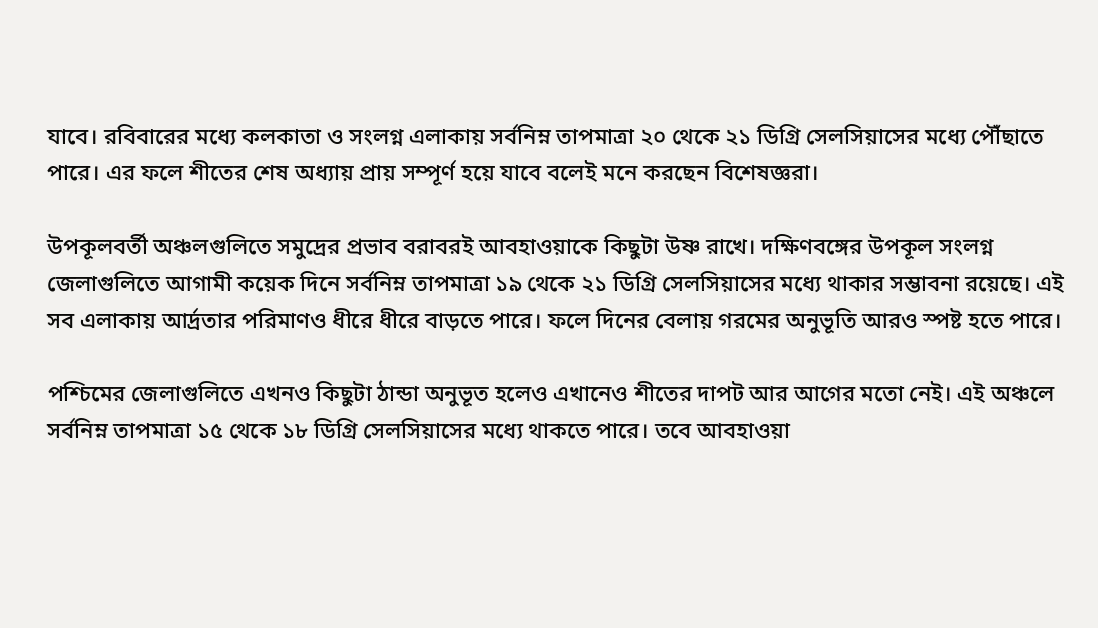যাবে। রবিবারের মধ্যে কলকাতা ও সংলগ্ন এলাকায় সর্বনিম্ন তাপমাত্রা ২০ থেকে ২১ ডিগ্রি সেলসিয়াসের মধ্যে পৌঁছাতে পারে। এর ফলে শীতের শেষ অধ্যায় প্রায় সম্পূর্ণ হয়ে যাবে বলেই মনে করছেন বিশেষজ্ঞরা।

উপকূলবর্তী অঞ্চলগুলিতে সমুদ্রের প্রভাব বরাবরই আবহাওয়াকে কিছুটা উষ্ণ রাখে। দক্ষিণবঙ্গের উপকূল সংলগ্ন জেলাগুলিতে আগামী কয়েক দিনে সর্বনিম্ন তাপমাত্রা ১৯ থেকে ২১ ডিগ্রি সেলসিয়াসের মধ্যে থাকার সম্ভাবনা রয়েছে। এই সব এলাকায় আর্দ্রতার পরিমাণও ধীরে ধীরে বাড়তে পারে। ফলে দিনের বেলায় গরমের অনুভূতি আরও স্পষ্ট হতে পারে।

পশ্চিমের জেলাগুলিতে এখনও কিছুটা ঠান্ডা অনুভূত হলেও এখানেও শীতের দাপট আর আগের মতো নেই। এই অঞ্চলে সর্বনিম্ন তাপমাত্রা ১৫ থেকে ১৮ ডিগ্রি সেলসিয়াসের মধ্যে থাকতে পারে। তবে আবহাওয়া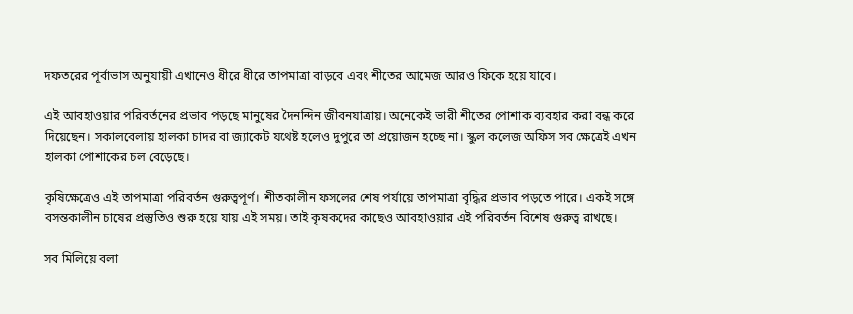দফতরের পূর্বাভাস অনুযায়ী এখানেও ধীরে ধীরে তাপমাত্রা বাড়বে এবং শীতের আমেজ আরও ফিকে হয়ে যাবে।

এই আবহাওয়ার পরিবর্তনের প্রভাব পড়ছে মানুষের দৈনন্দিন জীবনযাত্রায়। অনেকেই ভারী শীতের পোশাক ব্যবহার করা বন্ধ করে দিয়েছেন। সকালবেলায় হালকা চাদর বা জ্যাকেট যথেষ্ট হলেও দুপুরে তা প্রয়োজন হচ্ছে না। স্কুল কলেজ অফিস সব ক্ষেত্রেই এখন হালকা পোশাকের চল বেড়েছে।

কৃষিক্ষেত্রেও এই তাপমাত্রা পরিবর্তন গুরুত্বপূর্ণ। শীতকালীন ফসলের শেষ পর্যায়ে তাপমাত্রা বৃদ্ধির প্রভাব পড়তে পারে। একই সঙ্গে বসন্তকালীন চাষের প্রস্তুতিও শুরু হয়ে যায় এই সময়। তাই কৃষকদের কাছেও আবহাওয়ার এই পরিবর্তন বিশেষ গুরুত্ব রাখছে।

সব মিলিয়ে বলা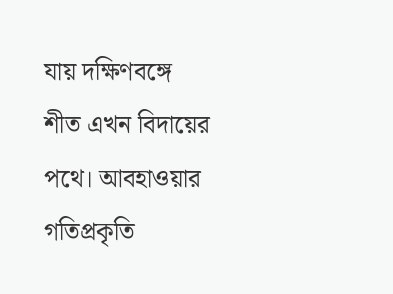যায় দক্ষিণবঙ্গে শীত এখন বিদায়ের পথে। আবহাওয়ার গতিপ্রকৃতি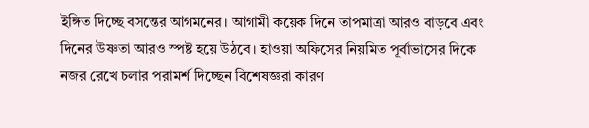ইঙ্গিত দিচ্ছে বসন্তের আগমনের। আগামী কয়েক দিনে তাপমাত্রা আরও বাড়বে এবং দিনের উষ্ণতা আরও স্পষ্ট হয়ে উঠবে। হাওয়া অফিসের নিয়মিত পূর্বাভাসের দিকে নজর রেখে চলার পরামর্শ দিচ্ছেন বিশেষজ্ঞরা কারণ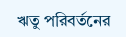ঋতু পরিবর্তনের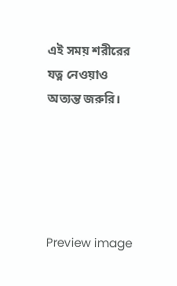এই সময় শরীরের যত্ন নেওয়াও অত্যন্ত জরুরি।





Preview image